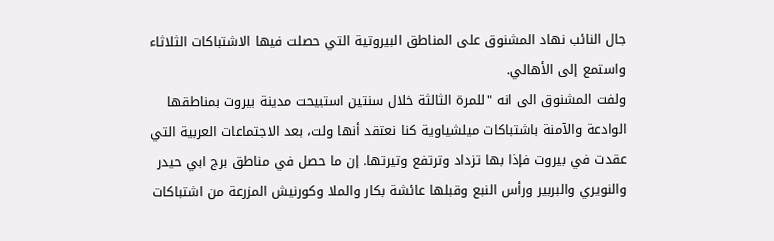جال النائب نهاد المشنوق على المناطق البيروتية التي حصلت فيها الاشتباكات الثلاثاء واستمع إلى الأهالي.
ولفت المشنوق الى انه "للمرة الثالثة خلال سنتين استبيحت مدينة بيروت بمناطقها الوادعة والآمنة باشتباكات ميلشياوية كنا نعتقد أنها ولت، بعد الاجتماعات العربية التي عقدت في بيروت فإذا بها تزداد وترتفع وتيرتها. إن ما حصل في مناطق برج ابي حيدر والنويري والبربير ورأس النبع وقبلها عائشة بكار والملا وكورنيش المزرعة من اشتباكات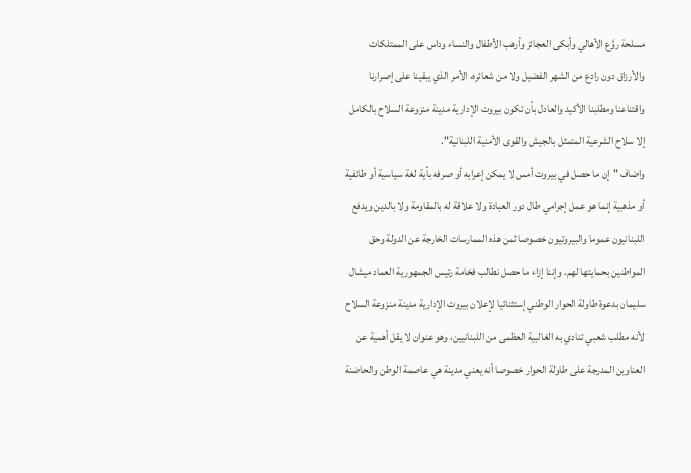مسلحة روَّع الأهالي وأبكى العجائز وأرهب الأطفال والنساء وداس على الممتلكات والأرزاق دون رادع من الشهر الفضيل ولا من شعائره، الأمر الذي يبقينا على إصرارنا واقتناعنا ومطلبنا الأكيد والعادل بأن تكون بيروت الإدارية مدينة منزوعة السلاح بالكامل إلا سلاح الشرعية المتمثل بالجيش والقوى الأمنية اللبنانية".
واضاف "إن ما حصل في بيروت أمس لا يمكن إعرابه أو صرفه بأية لغة سياسية أو طائفية أو مذهبية إنما هو عمل إجرامي طال دور العبادة ولا علاقة له بالمقاومة ولا بالدين ويدفع اللبنانيون عموما والبيروتيون خصوصا ثمن هذه الممارسات الخارجة عن الدولة وحق المواطنين بحمايتها لهم. وإننا إزاء ما حصل نطالب فخامة رئيس الجمهورية العماد ميشال سليمان بدعوة طاولة الحوار الوطني إستثنائيا لإعلان بيروت الإدارية مدينة منزوعة السلاح لأنه مطلب شعبي تنادي به الغالبية العظمى من اللبنانيين، وهو عنوان لا يقل أهمية عن العناوين المدرجة على طاولة الحوار خصوصا أنه يعني مدينة هي عاصمة الوطن والحاضنة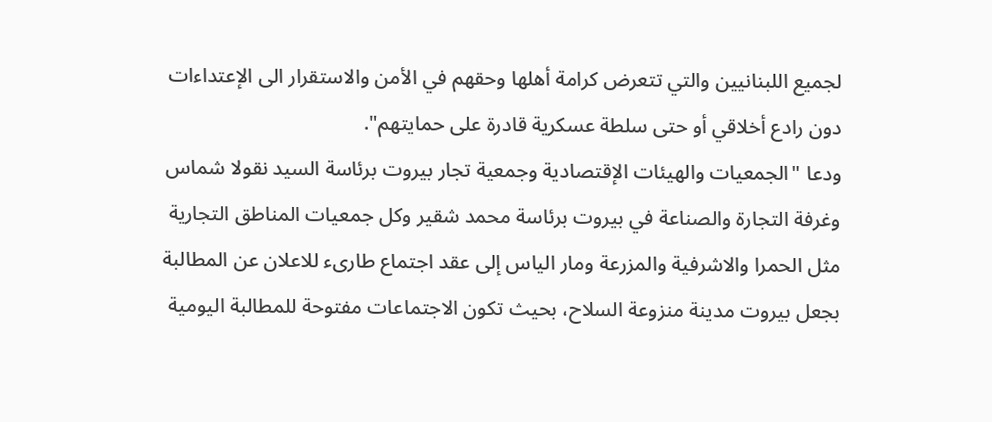لجميع اللبنانيين والتي تتعرض كرامة أهلها وحقهم في الأمن والاستقرار الى الإعتداءات دون رادع أخلاقي أو حتى سلطة عسكرية قادرة على حمايتهم".
ودعا "الجمعيات والهيئات الإقتصادية وجمعية تجار بيروت برئاسة السيد نقولا شماس وغرفة التجارة والصناعة في بيروت برئاسة محمد شقير وكل جمعيات المناطق التجارية مثل الحمرا والاشرفية والمزرعة ومار الياس إلى عقد اجتماع طارىء للاعلان عن المطالبة بجعل بيروت مدينة منزوعة السلاح، بحيث تكون الاجتماعات مفتوحة للمطالبة اليومية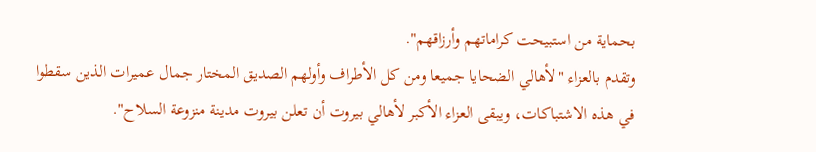بحماية من استبيحت كراماتهم وأرزاقهم".
وتقدم بالعزاء "لأهالي الضحايا جميعا ومن كل الأطراف وأولهم الصديق المختار جمال عميرات الذين سقطوا في هذه الاشتباكات، ويبقى العزاء الأكبر لأهالي بيروت أن تعلن بيروت مدينة منزوعة السلاح".